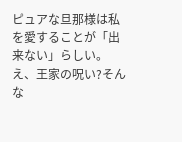ピュアな旦那様は私を愛することが「出来ない」らしい。え、王家の呪い?そんな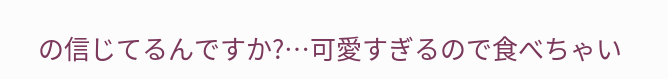の信じてるんですか?…可愛すぎるので食べちゃい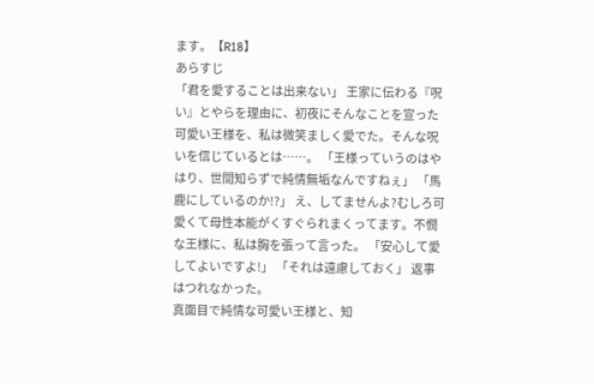ます。【R18】
あらすじ
「君を愛することは出来ない」 王家に伝わる『呪い』とやらを理由に、初夜にそんなことを宣った可愛い王様を、私は微笑ましく愛でた。そんな呪いを信じているとは……。 「王様っていうのはやはり、世間知らずで純情無垢なんですねぇ」 「馬鹿にしているのか!?」 え、してませんよ?むしろ可愛くて母性本能がくすぐられまくってます。不憫な王様に、私は胸を張って言った。 「安心して愛してよいですよ!」 「それは遠慮しておく」 返事はつれなかった。
真面目で純情な可愛い王様と、知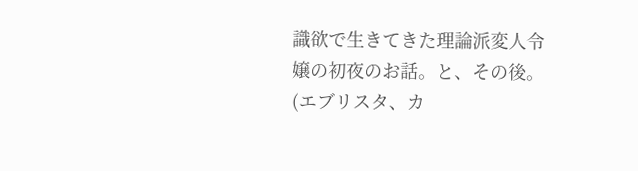識欲で生きてきた理論派変人令嬢の初夜のお話。と、その後。 (エブリスタ、カ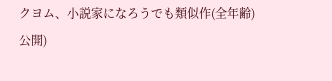クヨム、小説家になろうでも類似作(全年齢)公開)